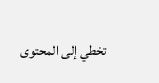تخطي إلى المحتوى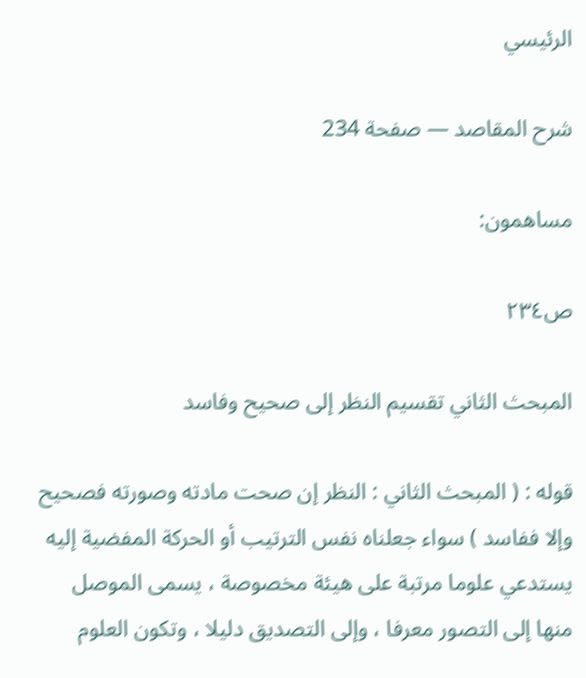الرئيسي

شرح المقاصد — صفحة 234

مساهمون:

ص٢٣٤

المبحث الثاني تقسيم النظر إلى صحيح وفاسد

قوله : ( المبحث الثاني : النظر إن صحت مادته وصورته فصحيح وإلا ففاسد ) سواء جعلناه نفس الترتيب أو الحركة المفضية إليه يستدعي علوما مرتبة على هيئة مخصوصة ، يسمى الموصل منها إلى التصور معرفا ، وإلى التصديق دليلا ، وتكون العلوم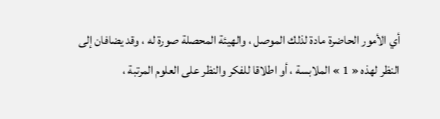أي الأمور الحاضرة مادة لذلك الموصل ، والهيئة المحصلة صورة له ، وقد يضافان إلى النظر لهذه « 1 » الملابسة ، أو اطلاقا للفكر والنظر على العلوم المرتبة ،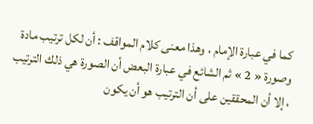كما في عبارة الإمام ، وهذا معنى كلام المواقف : أن لكل ترتيب مادة وصورة « 2 » ثم الشائع في عبارة البعض أن الصورة هي ذلك الترتيب ، إلا أن المحققين على أن الترتيب هو أن يكون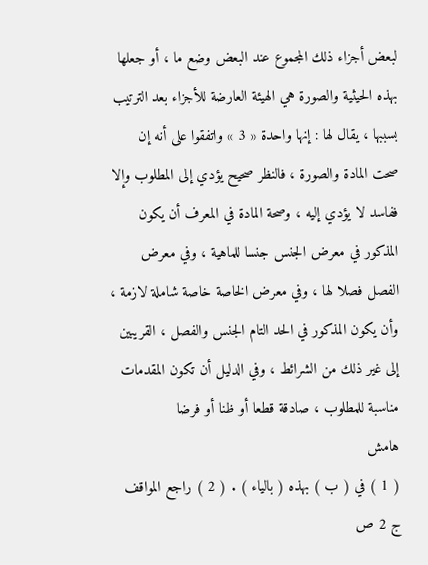لبعض أجزاء ذلك المجموع عند البعض وضع ما ، أو جعلها بهذه الحيثية والصورة هي الهيئة العارضة للأجزاء بعد الترتيب بسببها ، يقال لها : إنها واحدة « 3 » واتفقوا على أنه إن صحت المادة والصورة ، فالنظر صحيح يؤدي إلى المطلوب وإلا ففاسد لا يؤدي إليه ، وصحة المادة في المعرف أن يكون المذكور في معرض الجنس جنسا للماهية ، وفي معرض الفصل فصلا لها ، وفي معرض الخاصة خاصة شاملة لازمة ، وأن يكون المذكور في الحد التام الجنس والفصل ، القريبين إلى غير ذلك من الشرائط ، وفي الدليل أن تكون المقدمات مناسبة للمطلوب ، صادقة قطعا أو ظنا أو فرضا
هامش
( 1 ) في ( ب ) بهذه ( بالياء ) . ( 2 ) راجع المواقف ج 2 ص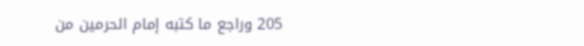205 وراجع ما كتبه إمام الحرمين من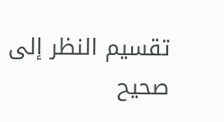تقسيم النظر إلى صحيح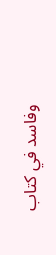وفاسد في كتاب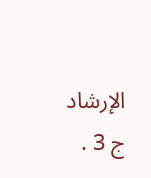الإرشاد ج 3 .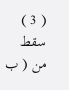( 3 ) سقط من ( ب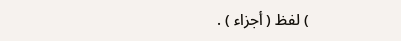) لفظ ( أجزاء ) .